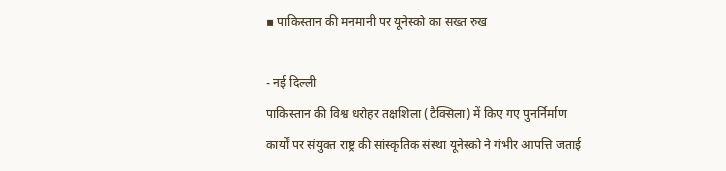▪ पाकिस्तान की मनमानी पर यूनेस्को का सख्त रुख

- नई दिल्ली
पाकिस्तान की विश्व धरोहर तक्षशिला (टैक्सिला) में किए गए पुनर्निर्माण कार्यों पर संयुक्त राष्ट्र की सांस्कृतिक संस्था यूनेस्को ने गंभीर आपत्ति जताई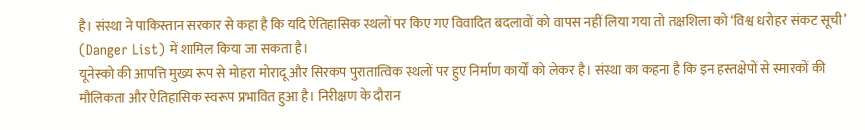है। संस्था ने पाकिस्तान सरकार से कहा है कि यदि ऐतिहासिक स्थलों पर किए गए विवादित बदलावों को वापस नहीं लिया गया तो तक्षशिला को ‘विश्व धरोहर संकट सूची’ (Danger List) में शामिल किया जा सकता है।
यूनेस्को की आपत्ति मुख्य रूप से मोहरा मोरादू और सिरकप पुरातात्विक स्थलों पर हुए निर्माण कार्यों को लेकर है। संस्था का कहना है कि इन हस्तक्षेपों से स्मारकों की मौलिकता और ऐतिहासिक स्वरूप प्रभावित हुआ है। निरीक्षण के दौरान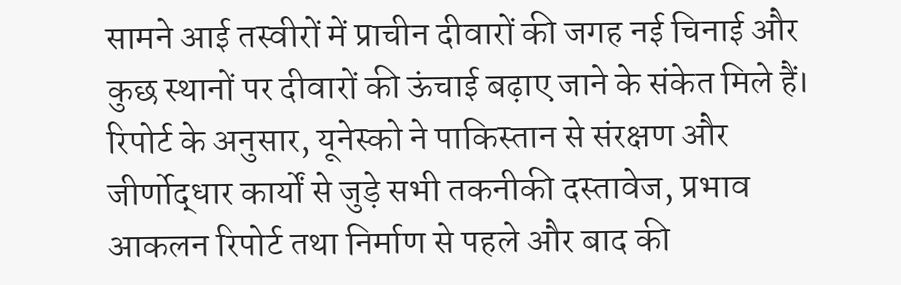सामने आई तस्वीरों में प्राचीन दीवारों की जगह नई चिनाई और कुछ स्थानों पर दीवारों की ऊंचाई बढ़ाए जाने के संकेत मिले हैं।
रिपोर्ट के अनुसार, यूनेस्को ने पाकिस्तान से संरक्षण और जीर्णोद्धार कार्यों से जुड़े सभी तकनीकी दस्तावेज, प्रभाव आकलन रिपोर्ट तथा निर्माण से पहले और बाद की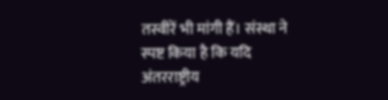तस्वीरें भी मांगी हैं। संस्था ने स्पष्ट किया है कि यदि अंतरराष्ट्रीय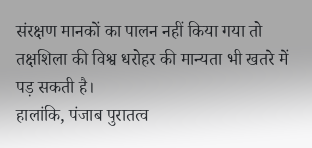संरक्षण मानकों का पालन नहीं किया गया तो तक्षशिला की विश्व धरोहर की मान्यता भी खतरे में पड़ सकती है।
हालांकि, पंजाब पुरातत्व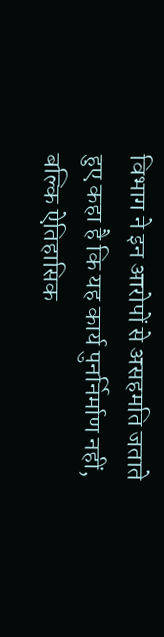विभाग ने इन आरोपों से असहमति जताते हुए कहा है कि यह कार्य पुनर्निर्माण नहीं, बल्कि ऐतिहासिक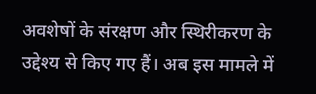अवशेषों के संरक्षण और स्थिरीकरण के उद्देश्य से किए गए हैं। अब इस मामले में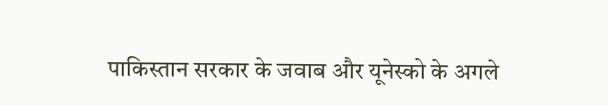पाकिस्तान सरकार के जवाब और यूनेस्को के अगले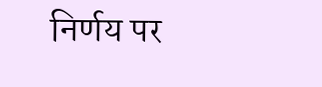निर्णय पर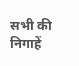सभी की निगाहें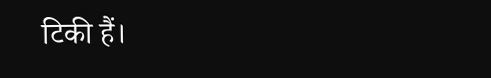टिकी हैं।